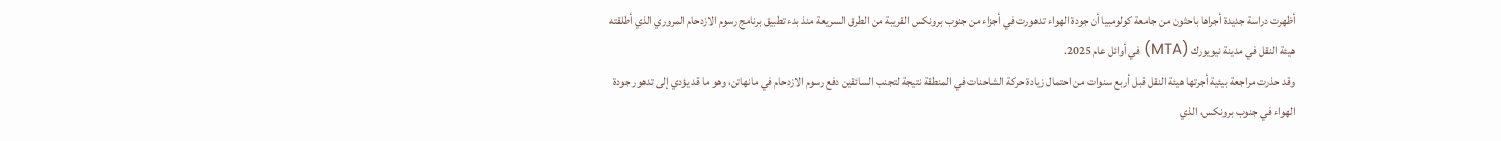أظهرت دراسة جديدة أجراها باحثون من جامعة كولومبيا أن جودة الهواء تدهورت في أجزاء من جنوب برونكس القريبة من الطرق السريعة منذ بدء تطبيق برنامج رسوم الازدحام المروري الذي أطلقته هيئة النقل في مدينة نيويورك (MTA) في أوائل عام 2025.
وقد حذرت مراجعة بيئية أجرتها هيئة النقل قبل أربع سنوات من احتمال زيادة حركة الشاحنات في المنطقة نتيجة لتجنب السائقين دفع رسوم الازدحام في مانهاتن، وهو ما قد يؤدي إلى تدهور جودة الهواء في جنوب برونكس، الذي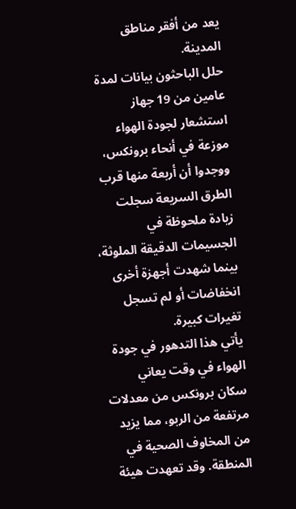يعد من أفقر مناطق المدينة.
حلل الباحثون بيانات لمدة عامين من 19 جهاز استشعار لجودة الهواء موزعة في أنحاء برونكس، ووجدوا أن أربعة منها قرب الطرق السريعة سجلت زيادة ملحوظة في الجسيمات الدقيقة الملوثة، بينما شهدت أجهزة أخرى انخفاضات أو لم تسجل تغيرات كبيرة.
يأتي هذا التدهور في جودة الهواء في وقت يعاني سكان برونكس من معدلات مرتفعة من الربو، مما يزيد من المخاوف الصحية في المنطقة. وقد تعهدت هيئة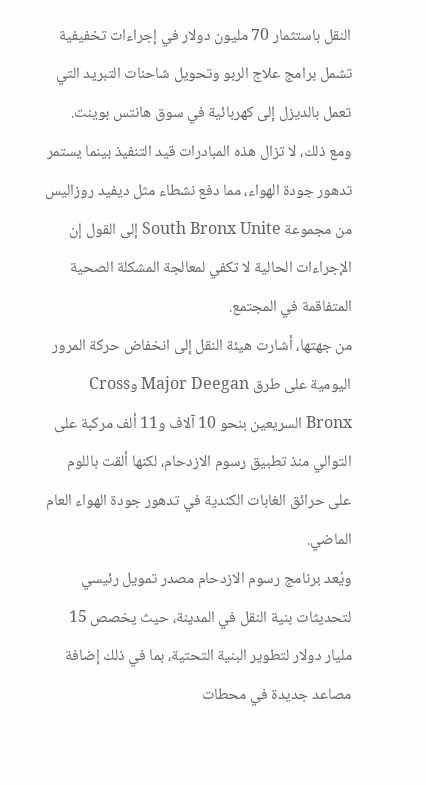النقل باستثمار 70 مليون دولار في إجراءات تخفيفية تشمل برامج علاج الربو وتحويل شاحنات التبريد التي تعمل بالديزل إلى كهربائية في سوق هانتس بوينت.
ومع ذلك، لا تزال هذه المبادرات قيد التنفيذ بينما يستمر تدهور جودة الهواء، مما دفع نشطاء مثل ديفيد روزاليس من مجموعة South Bronx Unite إلى القول إن الإجراءات الحالية لا تكفي لمعالجة المشكلة الصحية المتفاقمة في المجتمع.
من جهتها، أشارت هيئة النقل إلى انخفاض حركة المرور اليومية على طرق Major Deegan وCross Bronx السريعين بنحو 10 آلاف و11 ألف مركبة على التوالي منذ تطبيق رسوم الازدحام، لكنها ألقت باللوم على حرائق الغابات الكندية في تدهور جودة الهواء العام الماضي.
ويُعد برنامج رسوم الازدحام مصدر تمويل رئيسي لتحديثات بنية النقل في المدينة، حيث يخصص 15 مليار دولار لتطوير البنية التحتية، بما في ذلك إضافة مصاعد جديدة في محطات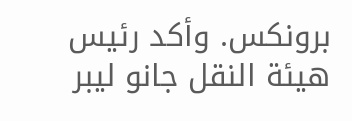برونكس. وأكد رئيس هيئة النقل جانو ليبر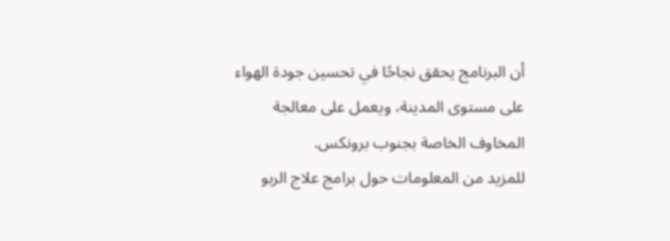أن البرنامج يحقق نجاحًا في تحسين جودة الهواء على مستوى المدينة، ويعمل على معالجة المخاوف الخاصة بجنوب برونكس.
للمزيد من المعلومات حول برامج علاج الربو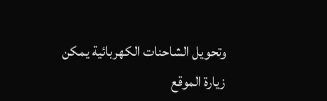وتحويل الشاحنات الكهربائية يمكن زيارة الموقع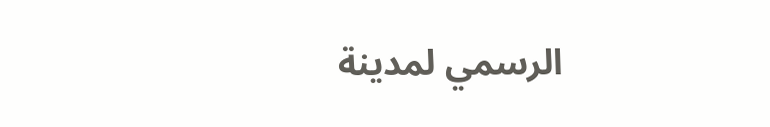الرسمي لمدينة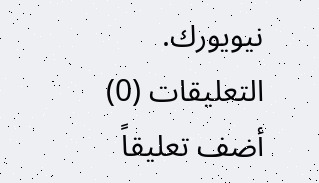نيويورك.
التعليقات (0)
أضف تعليقاً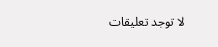لا توجد تعليقات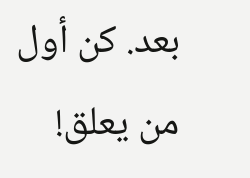بعد. كن أول من يعلق!